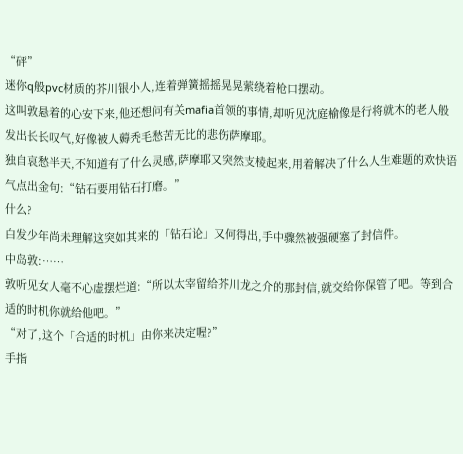“砰”
迷你q般pvc材质的芥川银小人,连着弹簧摇摇晃晃萦绕着枪口摆动。
这叫敦悬着的心安下来,他还想问有关mafia首领的事情,却听见沈庭榆像是行将就木的老人般发出长长叹气,好像被人薅秃毛愁苦无比的悲伤萨摩耶。
独自哀愁半天,不知道有了什么灵感,萨摩耶又突然支棱起来,用着解决了什么人生难题的欢快语气点出金句:“钻石要用钻石打磨。”
什么?
白发少年尚未理解这突如其来的「钻石论」又何得出,手中骤然被强硬塞了封信件。
中岛敦:……
敦听见女人毫不心虚摆烂道:“所以太宰留给芥川龙之介的那封信,就交给你保管了吧。等到合适的时机你就给他吧。”
“对了,这个「合适的时机」由你来决定喔?”
手指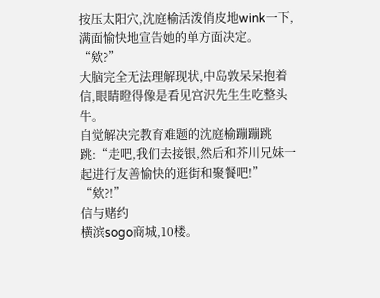按压太阳穴,沈庭榆活泼俏皮地wink一下,满面愉快地宣告她的单方面决定。
“欸?”
大脑完全无法理解现状,中岛敦呆呆抱着信,眼睛瞪得像是看见宫沢先生生吃整头牛。
自觉解决完教育难题的沈庭榆蹦蹦跳跳:“走吧,我们去接银,然后和芥川兄妹一起进行友善愉快的逛街和聚餐吧!”
“欸?!”
信与赌约
横滨sogo商城,10楼。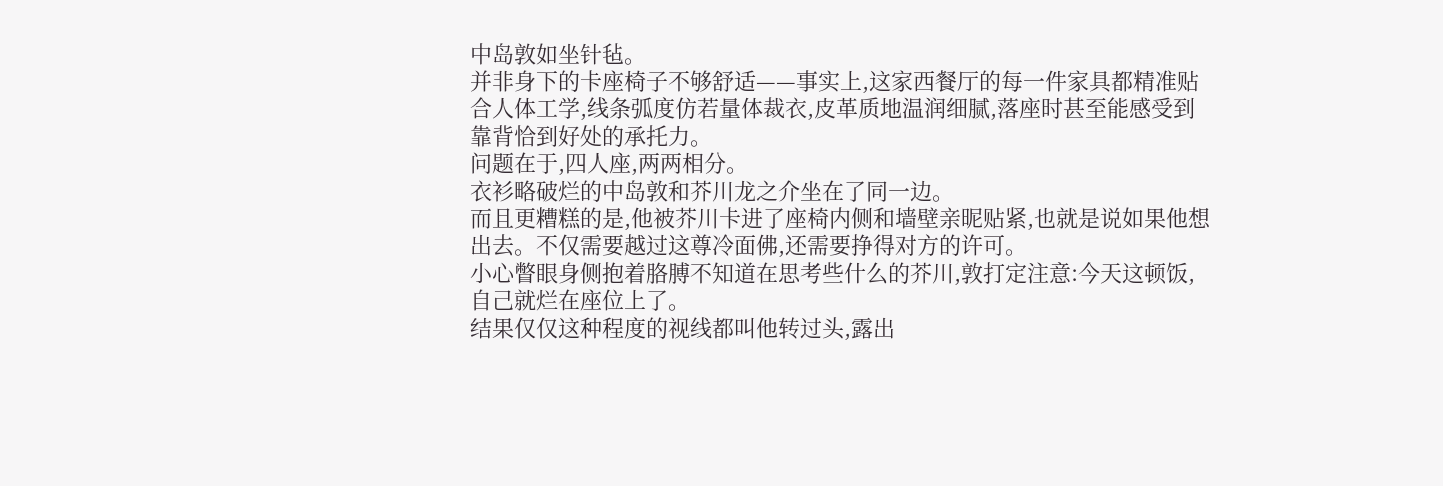中岛敦如坐针毡。
并非身下的卡座椅子不够舒适——事实上,这家西餐厅的每一件家具都精准贴合人体工学,线条弧度仿若量体裁衣,皮革质地温润细腻,落座时甚至能感受到靠背恰到好处的承托力。
问题在于,四人座,两两相分。
衣衫略破烂的中岛敦和芥川龙之介坐在了同一边。
而且更糟糕的是,他被芥川卡进了座椅内侧和墙壁亲昵贴紧,也就是说如果他想出去。不仅需要越过这尊冷面佛,还需要挣得对方的许可。
小心瞥眼身侧抱着胳膊不知道在思考些什么的芥川,敦打定注意:今天这顿饭,自己就烂在座位上了。
结果仅仅这种程度的视线都叫他转过头,露出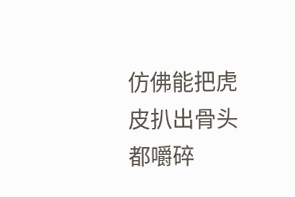仿佛能把虎皮扒出骨头都嚼碎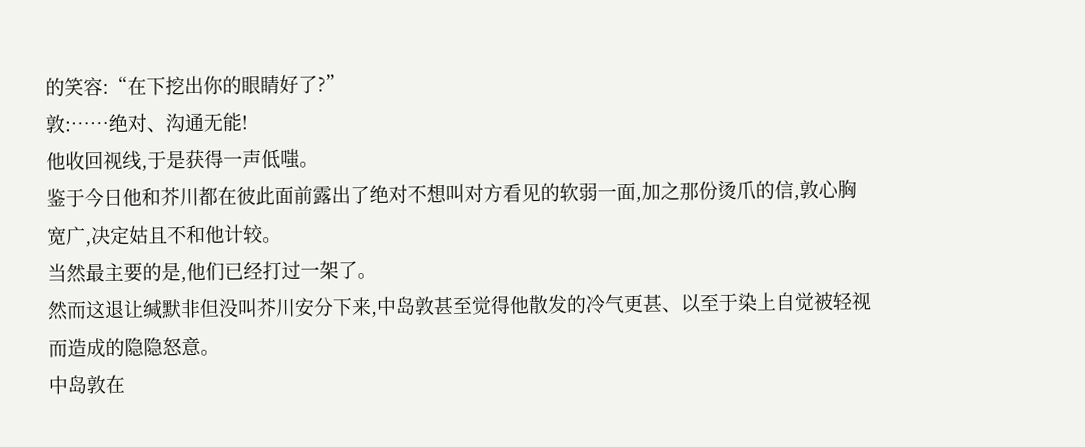的笑容:“在下挖出你的眼睛好了?”
敦:……绝对、沟通无能!
他收回视线,于是获得一声低嗤。
鉴于今日他和芥川都在彼此面前露出了绝对不想叫对方看见的软弱一面,加之那份烫爪的信,敦心胸宽广,决定姑且不和他计较。
当然最主要的是,他们已经打过一架了。
然而这退让缄默非但没叫芥川安分下来,中岛敦甚至觉得他散发的冷气更甚、以至于染上自觉被轻视而造成的隐隐怒意。
中岛敦在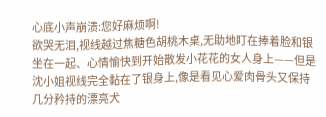心底小声崩溃:您好麻烦啊!
欲哭无泪,视线越过焦糖色胡桃木桌,无助地盯在捧着脸和银坐在一起、心情愉快到开始散发小花花的女人身上——但是沈小姐视线完全黏在了银身上,像是看见心爱肉骨头又保持几分矜持的漂亮犬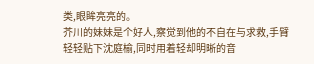类,眼眸亮亮的。
芥川的妹妹是个好人,察觉到他的不自在与求救,手臂轻轻贴下沈庭榆,同时用着轻却明晰的音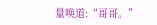量唤道:“哥哥。”